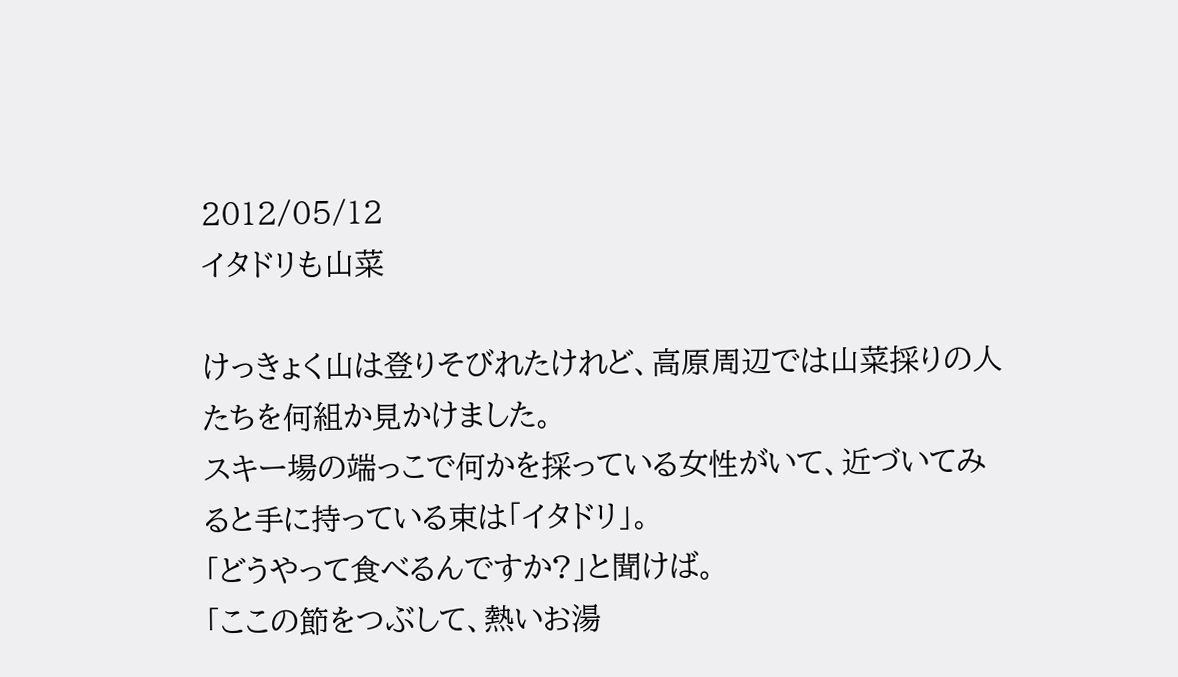2012/05/12
イタドリも山菜

けっきょく山は登りそびれたけれど、高原周辺では山菜採りの人たちを何組か見かけました。
スキー場の端っこで何かを採っている女性がいて、近づいてみると手に持っている束は「イタドリ」。
「どうやって食べるんですか?」と聞けば。
「ここの節をつぶして、熱いお湯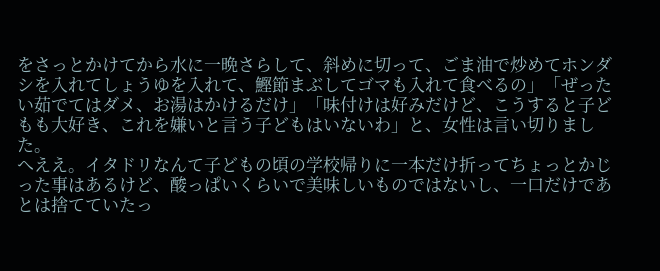をさっとかけてから水に一晩さらして、斜めに切って、ごま油で炒めてホンダシを入れてしょうゆを入れて、鰹節まぶしてゴマも入れて食べるの」「ぜったい茹でてはダメ、お湯はかけるだけ」「味付けは好みだけど、こうすると子どもも大好き、これを嫌いと言う子どもはいないわ」と、女性は言い切りました。
へええ。イタドリなんて子どもの頃の学校帰りに一本だけ折ってちょっとかじった事はあるけど、酸っぱいくらいで美味しいものではないし、一口だけであとは捨てていたっ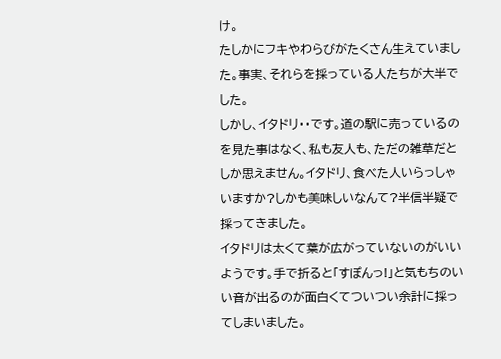け。
たしかにフキやわらびがたくさん生えていました。事実、それらを採っている人たちが大半でした。
しかし、イタドリ・・です。道の駅に売っているのを見た事はなく、私も友人も、ただの雑草だとしか思えません。イタドリ、食べた人いらっしゃいますか?しかも美味しいなんて?半信半疑で採ってきました。
イタドリは太くて葉が広がっていないのがいいようです。手で折ると「すぽんっ!」と気もちのいい音が出るのが面白くてついつい余計に採ってしまいました。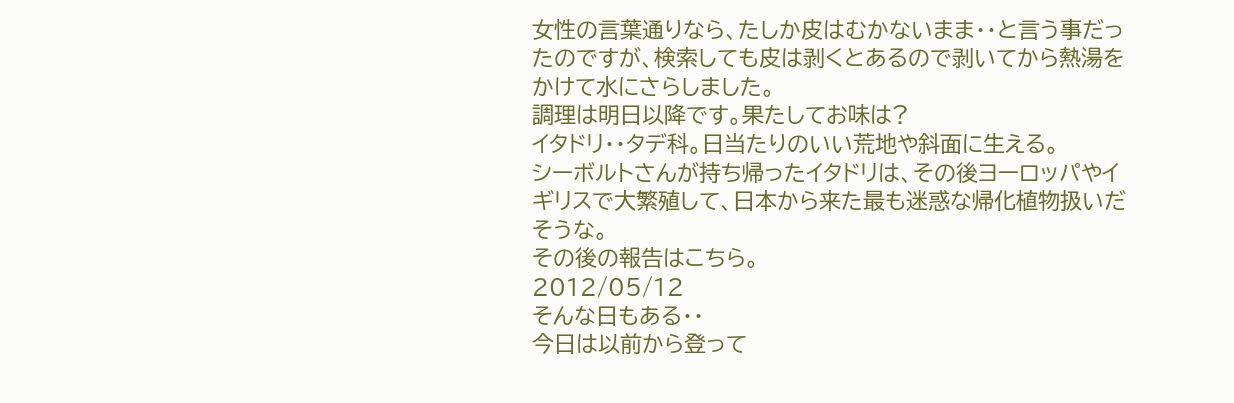女性の言葉通りなら、たしか皮はむかないまま・・と言う事だったのですが、検索しても皮は剥くとあるので剥いてから熱湯をかけて水にさらしました。
調理は明日以降です。果たしてお味は?
イタドリ・・タデ科。日当たりのいい荒地や斜面に生える。
シーボルトさんが持ち帰ったイタドリは、その後ヨーロッパやイギリスで大繁殖して、日本から来た最も迷惑な帰化植物扱いだそうな。
その後の報告はこちら。
2012/05/12
そんな日もある・・
今日は以前から登って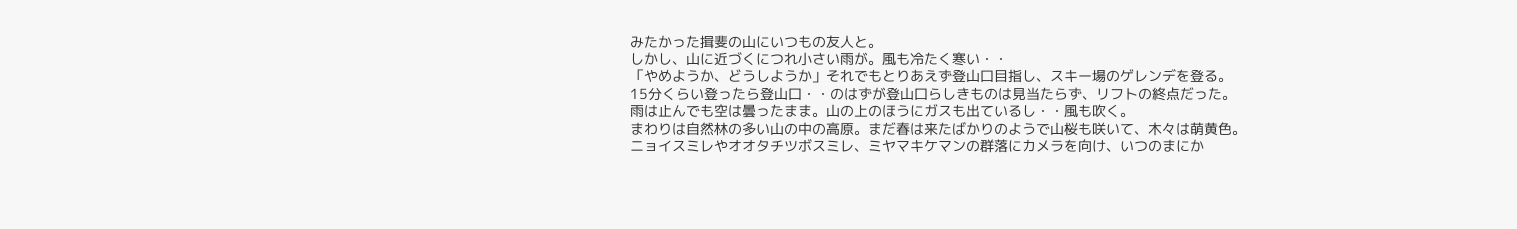みたかった揖斐の山にいつもの友人と。
しかし、山に近づくにつれ小さい雨が。風も冷たく寒い・・
「やめようか、どうしようか」それでもとりあえず登山口目指し、スキー場のゲレンデを登る。
15分くらい登ったら登山口・・のはずが登山口らしきものは見当たらず、リフトの終点だった。
雨は止んでも空は曇ったまま。山の上のほうにガスも出ているし・・風も吹く。
まわりは自然林の多い山の中の高原。まだ春は来たばかりのようで山桜も咲いて、木々は萌黄色。
ニョイスミレやオオタチツボスミレ、ミヤマキケマンの群落にカメラを向け、いつのまにか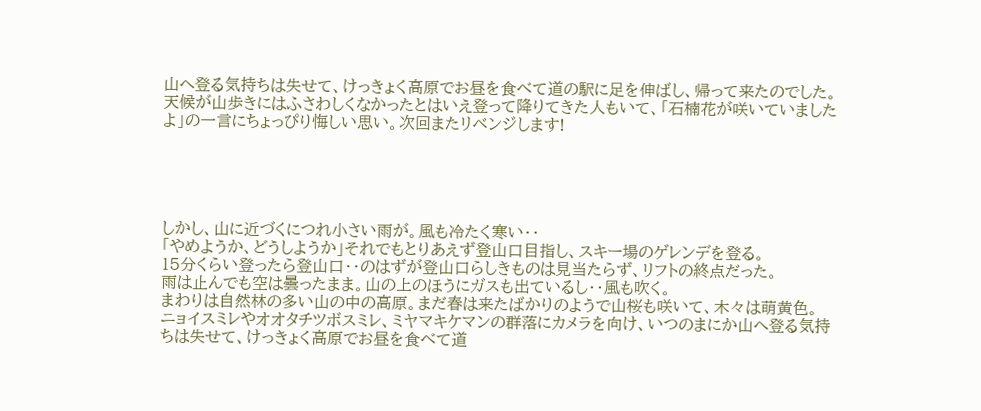山へ登る気持ちは失せて、けっきょく高原でお昼を食べて道の駅に足を伸ばし、帰って来たのでした。
天候が山歩きにはふさわしくなかったとはいえ登って降りてきた人もいて、「石楠花が咲いていましたよ」の一言にちょっぴり悔しい思い。次回またリベンジします!





しかし、山に近づくにつれ小さい雨が。風も冷たく寒い・・
「やめようか、どうしようか」それでもとりあえず登山口目指し、スキー場のゲレンデを登る。
15分くらい登ったら登山口・・のはずが登山口らしきものは見当たらず、リフトの終点だった。
雨は止んでも空は曇ったまま。山の上のほうにガスも出ているし・・風も吹く。
まわりは自然林の多い山の中の高原。まだ春は来たばかりのようで山桜も咲いて、木々は萌黄色。
ニョイスミレやオオタチツボスミレ、ミヤマキケマンの群落にカメラを向け、いつのまにか山へ登る気持ちは失せて、けっきょく高原でお昼を食べて道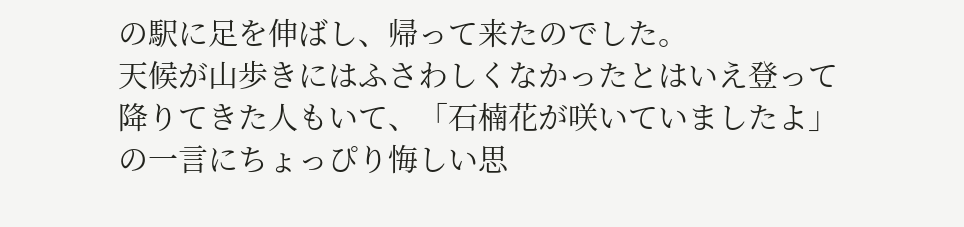の駅に足を伸ばし、帰って来たのでした。
天候が山歩きにはふさわしくなかったとはいえ登って降りてきた人もいて、「石楠花が咲いていましたよ」の一言にちょっぴり悔しい思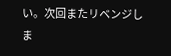い。次回またリベンジしま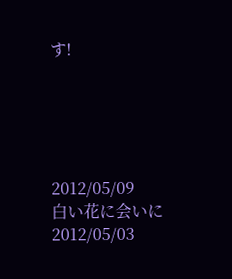す!





2012/05/09
白い花に会いに
2012/05/03